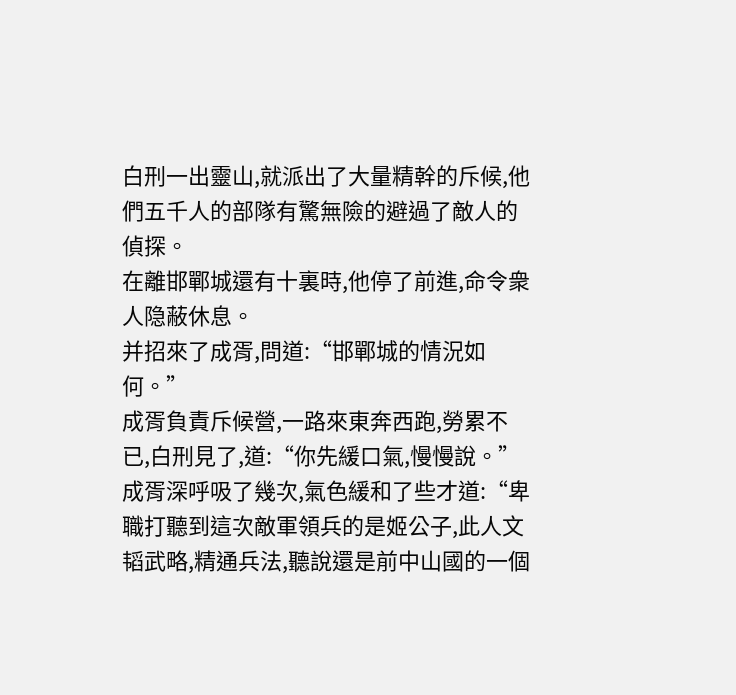白刑一出靈山,就派出了大量精幹的斥候,他們五千人的部隊有驚無險的避過了敵人的偵探。
在離邯鄲城還有十裏時,他停了前進,命令衆人隐蔽休息。
并招來了成胥,問道:“邯鄲城的情況如何。”
成胥負責斥候營,一路來東奔西跑,勞累不已,白刑見了,道:“你先緩口氣,慢慢說。”
成胥深呼吸了幾次,氣色緩和了些才道:“卑職打聽到這次敵軍領兵的是姬公子,此人文韬武略,精通兵法,聽說還是前中山國的一個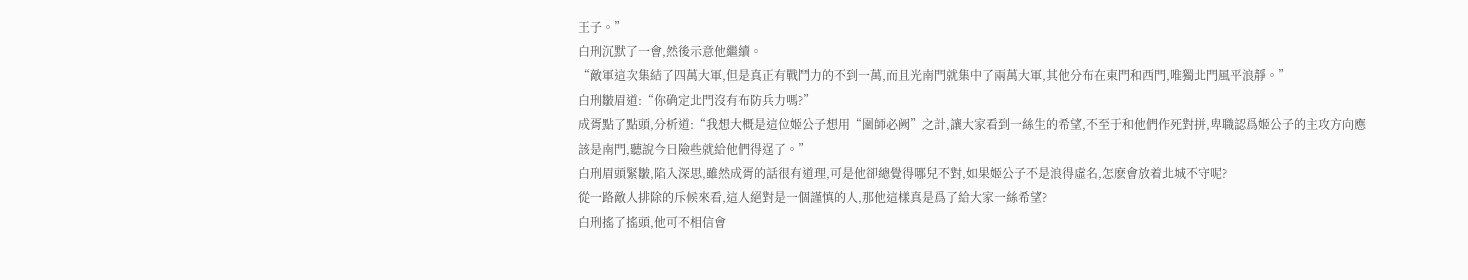王子。”
白刑沉默了一會,然後示意他繼續。
“敵軍這次集結了四萬大軍,但是真正有戰鬥力的不到一萬,而且光南門就集中了兩萬大軍,其他分布在東門和西門,唯獨北門風平浪靜。”
白刑皺眉道:“你确定北門沒有布防兵力嗎?”
成胥點了點頭,分析道:“我想大概是這位姬公子想用“圍師必阙”之計,讓大家看到一絲生的希望,不至于和他們作死對拼,卑職認爲姬公子的主攻方向應該是南門,聽說今日險些就給他們得逞了。”
白刑眉頭緊皺,陷入深思,雖然成胥的話很有道理,可是他卻總覺得哪兒不對,如果姬公子不是浪得虛名,怎麽會放着北城不守呢?
從一路敵人排除的斥候來看,這人絕對是一個謹慎的人,那他這樣真是爲了給大家一絲希望?
白刑搖了搖頭,他可不相信會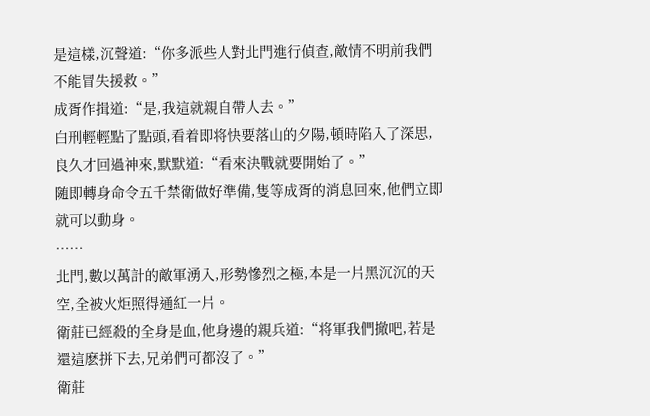是這樣,沉聲道:“你多派些人對北門進行偵查,敵情不明前我們不能冒失援救。”
成胥作揖道:“是,我這就親自帶人去。”
白刑輕輕點了點頭,看着即将快要落山的夕陽,頓時陷入了深思,良久才回過神來,默默道:“看來決戰就要開始了。”
随即轉身命令五千禁衛做好準備,隻等成胥的消息回來,他們立即就可以動身。
……
北門,數以萬計的敵軍湧入,形勢慘烈之極,本是一片黑沉沉的天空,全被火炬照得通紅一片。
衛莊已經殺的全身是血,他身邊的親兵道:“将軍我們撤吧,若是還這麽拼下去,兄弟們可都沒了。”
衛莊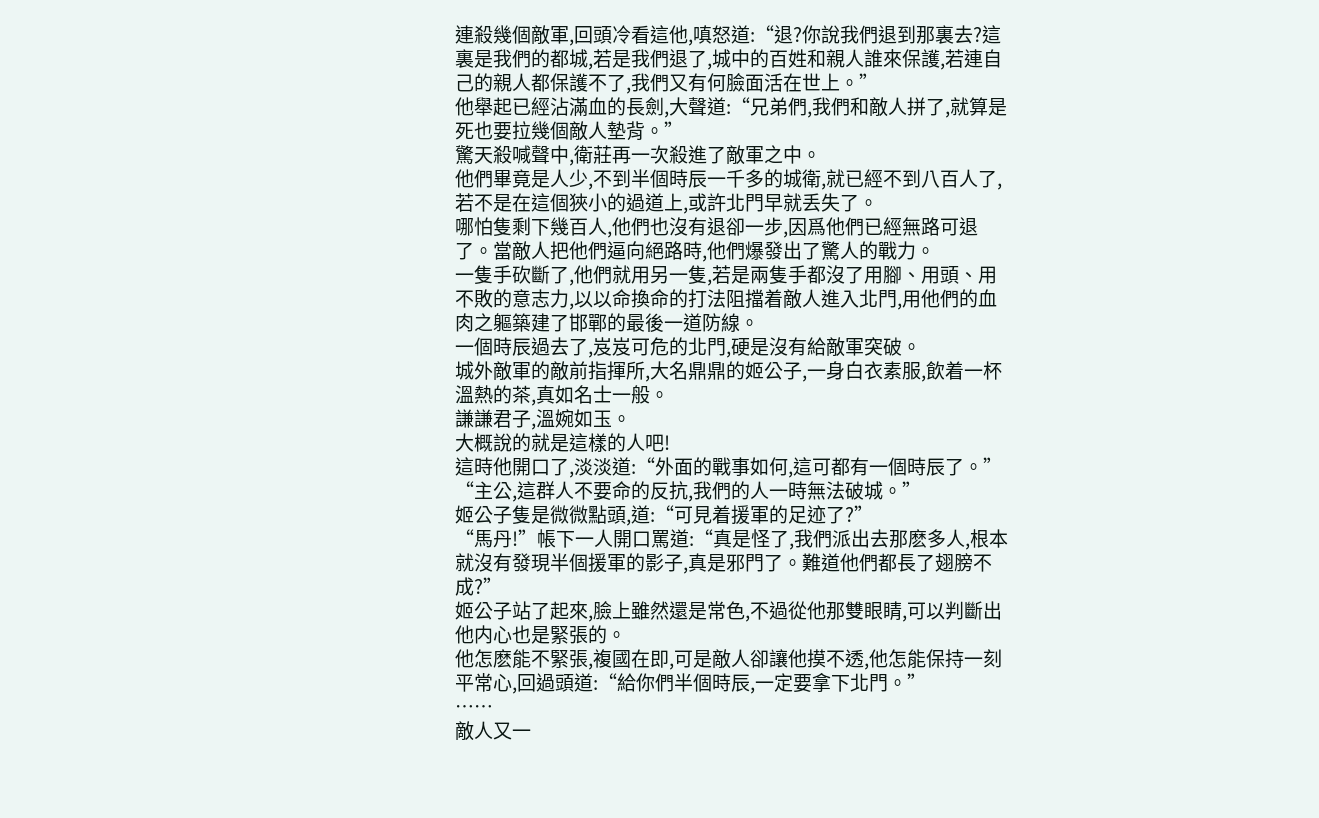連殺幾個敵軍,回頭冷看這他,嗔怒道:“退?你說我們退到那裏去?這裏是我們的都城,若是我們退了,城中的百姓和親人誰來保護,若連自己的親人都保護不了,我們又有何臉面活在世上。”
他舉起已經沾滿血的長劍,大聲道:“兄弟們,我們和敵人拼了,就算是死也要拉幾個敵人墊背。”
驚天殺喊聲中,衛莊再一次殺進了敵軍之中。
他們畢竟是人少,不到半個時辰一千多的城衛,就已經不到八百人了,若不是在這個狹小的過道上,或許北門早就丢失了。
哪怕隻剩下幾百人,他們也沒有退卻一步,因爲他們已經無路可退了。當敵人把他們逼向絕路時,他們爆發出了驚人的戰力。
一隻手砍斷了,他們就用另一隻,若是兩隻手都沒了用腳、用頭、用不敗的意志力,以以命換命的打法阻擋着敵人進入北門,用他們的血肉之軀築建了邯鄲的最後一道防線。
一個時辰過去了,岌岌可危的北門,硬是沒有給敵軍突破。
城外敵軍的敵前指揮所,大名鼎鼎的姬公子,一身白衣素服,飲着一杯溫熱的茶,真如名士一般。
謙謙君子,溫婉如玉。
大概說的就是這樣的人吧!
這時他開口了,淡淡道:“外面的戰事如何,這可都有一個時辰了。”
“主公,這群人不要命的反抗,我們的人一時無法破城。”
姬公子隻是微微點頭,道:“可見着援軍的足迹了?”
“馬丹!”帳下一人開口罵道:“真是怪了,我們派出去那麽多人,根本就沒有發現半個援軍的影子,真是邪門了。難道他們都長了翅膀不成?”
姬公子站了起來,臉上雖然還是常色,不過從他那雙眼睛,可以判斷出他内心也是緊張的。
他怎麽能不緊張,複國在即,可是敵人卻讓他摸不透,他怎能保持一刻平常心,回過頭道:“給你們半個時辰,一定要拿下北門。”
……
敵人又一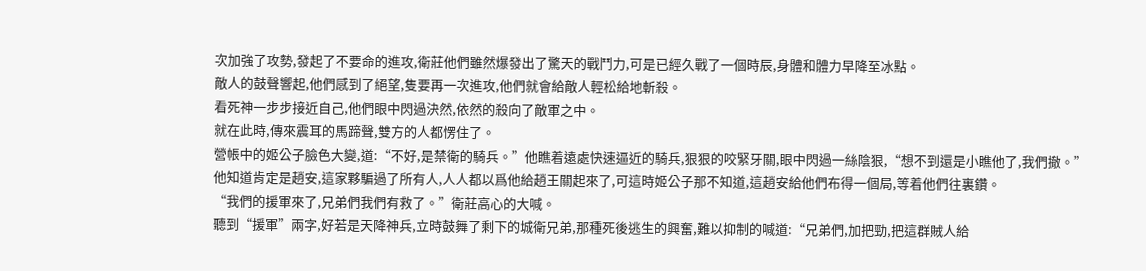次加強了攻勢,發起了不要命的進攻,衛莊他們雖然爆發出了驚天的戰鬥力,可是已經久戰了一個時辰,身體和體力早降至冰點。
敵人的鼓聲響起,他們感到了絕望,隻要再一次進攻,他們就會給敵人輕松給地斬殺。
看死神一步步接近自己,他們眼中閃過決然,依然的殺向了敵軍之中。
就在此時,傳來震耳的馬蹄聲,雙方的人都愣住了。
營帳中的姬公子臉色大變,道:“不好,是禁衛的騎兵。”他瞧着遠處快速逼近的騎兵,狠狠的咬緊牙關,眼中閃過一絲陰狠,“想不到還是小瞧他了,我們撤。”
他知道肯定是趙安,這家夥騙過了所有人,人人都以爲他給趙王關起來了,可這時姬公子那不知道,這趙安給他們布得一個局,等着他們往裏鑽。
“我們的援軍來了,兄弟們我們有救了。”衛莊高心的大喊。
聽到“援軍”兩字,好若是天降神兵,立時鼓舞了剩下的城衛兄弟,那種死後逃生的興奮,難以抑制的喊道:“兄弟們,加把勁,把這群賊人給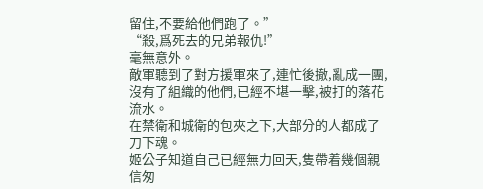留住,不要給他們跑了。”
“殺,爲死去的兄弟報仇!”
毫無意外。
敵軍聽到了對方援軍來了,連忙後撤,亂成一團,沒有了組織的他們,已經不堪一擊,被打的落花流水。
在禁衛和城衛的包夾之下,大部分的人都成了刀下魂。
姬公子知道自己已經無力回天,隻帶着幾個親信匆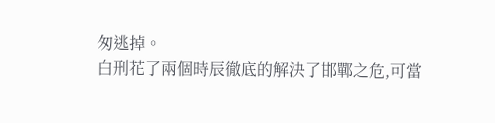匆逃掉。
白刑花了兩個時辰徹底的解決了邯鄲之危,可當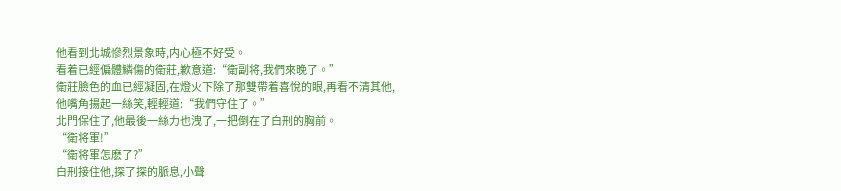他看到北城慘烈景象時,内心極不好受。
看着已經偏體鱗傷的衛莊,歉意道:“衛副将,我們來晚了。”
衛莊臉色的血已經凝固,在燈火下除了那雙帶着喜悅的眼,再看不清其他,他嘴角揚起一絲笑,輕輕道:“我們守住了。”
北門保住了,他最後一絲力也洩了,一把倒在了白刑的胸前。
“衛将軍!”
“衛将軍怎麽了?”
白刑接住他,探了探的脈息,小聲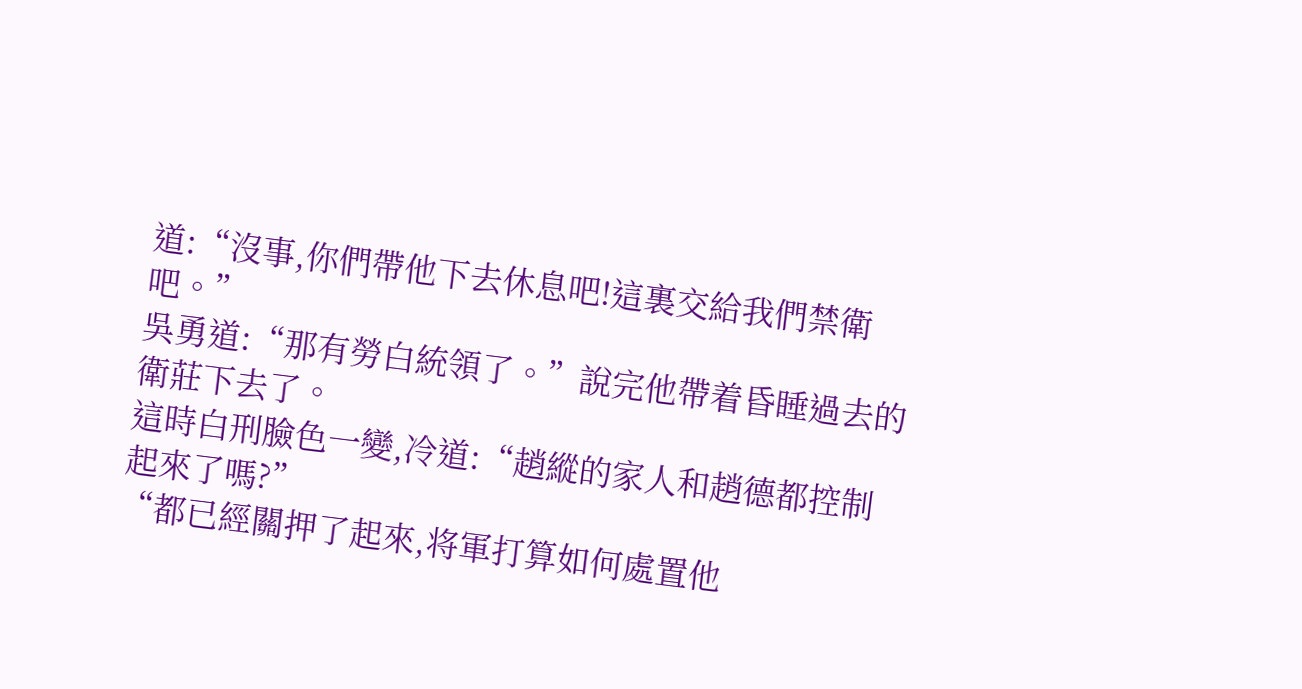道:“沒事,你們帶他下去休息吧!這裏交給我們禁衛吧。”
吳勇道:“那有勞白統領了。”說完他帶着昏睡過去的衛莊下去了。
這時白刑臉色一變,冷道:“趙縱的家人和趙德都控制起來了嗎?”
“都已經關押了起來,将軍打算如何處置他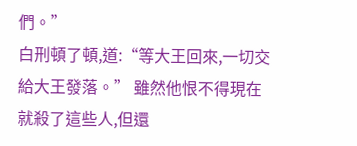們。”
白刑頓了頓,道:“等大王回來,一切交給大王發落。” 雖然他恨不得現在就殺了這些人,但還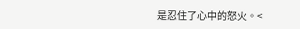是忍住了心中的怒火。<